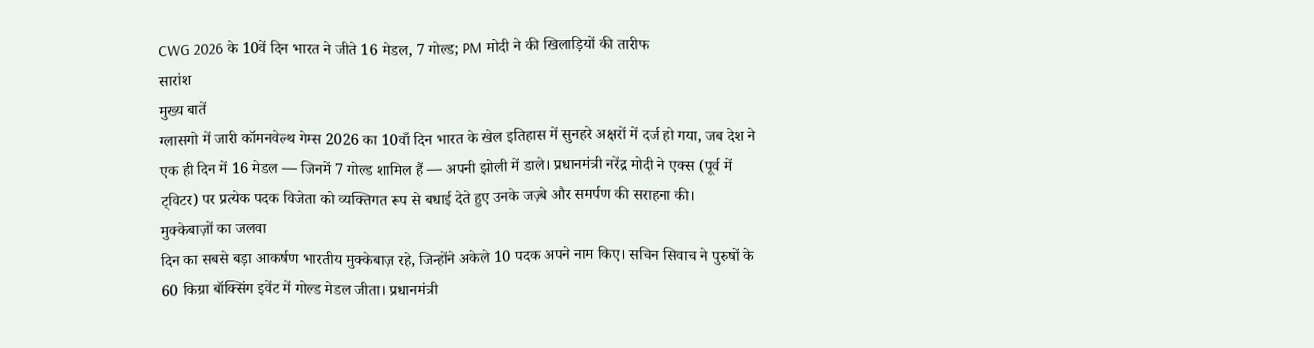CWG 2026 के 10वें दिन भारत ने जीते 16 मेडल, 7 गोल्ड; PM मोदी ने की खिलाड़ियों की तारीफ
सारांश
मुख्य बातें
ग्लासगो में जारी कॉमनवेल्थ गेम्स 2026 का 10वाँ दिन भारत के खेल इतिहास में सुनहरे अक्षरों में दर्ज हो गया, जब देश ने एक ही दिन में 16 मेडल — जिनमें 7 गोल्ड शामिल हैं — अपनी झोली में डाले। प्रधानमंत्री नरेंद्र मोदी ने एक्स (पूर्व में ट्विटर) पर प्रत्येक पदक विजेता को व्यक्तिगत रूप से बधाई देते हुए उनके जज़्बे और समर्पण की सराहना की।
मुक्केबाज़ों का जलवा
दिन का सबसे बड़ा आकर्षण भारतीय मुक्केबाज़ रहे, जिन्होंने अकेले 10 पदक अपने नाम किए। सचिन सिवाच ने पुरुषों के 60 किग्रा बॉक्सिंग इवेंट में गोल्ड मेडल जीता। प्रधानमंत्री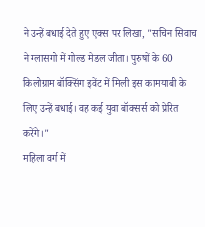ने उन्हें बधाई देते हुए एक्स पर लिखा, "सचिन सिवाच ने ग्लासगो में गोल्ड मेडल जीता। पुरुषों के 60 किलोग्राम बॉक्सिंग इवेंट में मिली इस कामयाबी के लिए उन्हें बधाई। वह कई युवा बॉक्सर्स को प्रेरित करेंगे।"
महिला वर्ग में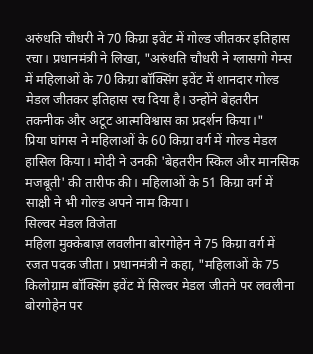अरुंधति चौधरी ने 70 किग्रा इवेंट में गोल्ड जीतकर इतिहास रचा। प्रधानमंत्री ने लिखा, "अरुंधति चौधरी ने ग्लासगो गेम्स में महिलाओं के 70 किग्रा बॉक्सिंग इवेंट में शानदार गोल्ड मेडल जीतकर इतिहास रच दिया है। उन्होंने बेहतरीन तकनीक और अटूट आत्मविश्वास का प्रदर्शन किया।"
प्रिया घांगस ने महिलाओं के 60 किग्रा वर्ग में गोल्ड मेडल हासिल किया। मोदी ने उनकी 'बेहतरीन स्किल और मानसिक मजबूती' की तारीफ की। महिलाओं के 51 किग्रा वर्ग में साक्षी ने भी गोल्ड अपने नाम किया।
सिल्वर मेडल विजेता
महिला मुक्केबाज़ लवलीना बोरगोहेन ने 75 किग्रा वर्ग में रजत पदक जीता। प्रधानमंत्री ने कहा, "महिलाओं के 75 किलोग्राम बॉक्सिंग इवेंट में सिल्वर मेडल जीतने पर लवलीना बोरगोहेन पर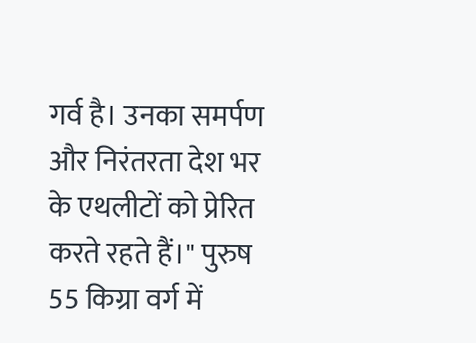गर्व है। उनका समर्पण और निरंतरता देश भर के एथलीटों को प्रेरित करते रहते हैं।" पुरुष 55 किग्रा वर्ग में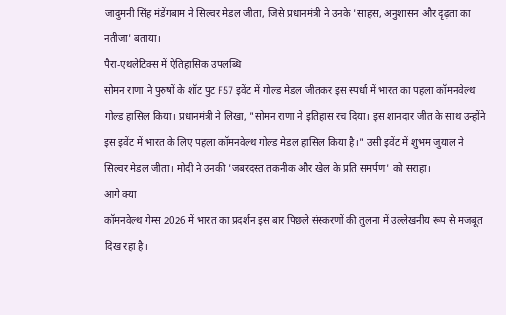जादुमनी सिंह मंडेंगबाम ने सिल्वर मेडल जीता, जिसे प्रधानमंत्री ने उनके 'साहस, अनुशासन और दृढ़ता का नतीजा' बताया।
पैरा-एथलेटिक्स में ऐतिहासिक उपलब्धि
सोमन राणा ने पुरुषों के शॉट पुट F57 इवेंट में गोल्ड मेडल जीतकर इस स्पर्धा में भारत का पहला कॉमनवेल्थ गोल्ड हासिल किया। प्रधानमंत्री ने लिखा, "सोमन राणा ने इतिहास रच दिया। इस शानदार जीत के साथ उन्होंने इस इवेंट में भारत के लिए पहला कॉमनवेल्थ गोल्ड मेडल हासिल किया है।" उसी इवेंट में शुभम जुयाल ने सिल्वर मेडल जीता। मोदी ने उनकी 'जबरदस्त तकनीक और खेल के प्रति समर्पण' को सराहा।
आगे क्या
कॉमनवेल्थ गेम्स 2026 में भारत का प्रदर्शन इस बार पिछले संस्करणों की तुलना में उल्लेखनीय रूप से मजबूत दिख रहा है।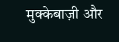मुक्केबाज़ी और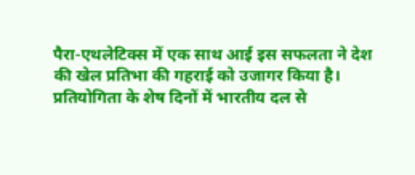पैरा-एथलेटिक्स में एक साथ आई इस सफलता ने देश की खेल प्रतिभा की गहराई को उजागर किया है। प्रतियोगिता के शेष दिनों में भारतीय दल से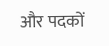और पदकों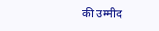की उम्मीद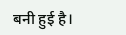बनी हुई है।